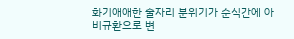화기애애한 술자리 분위기가 순식간에 아비규환으로 변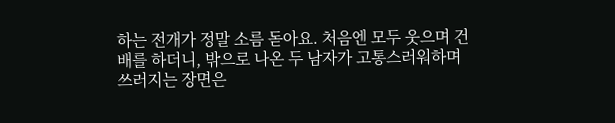하는 전개가 정말 소름 돋아요. 처음엔 모두 웃으며 건배를 하더니, 밖으로 나온 두 남자가 고통스러워하며 쓰러지는 장면은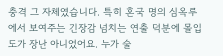충격 그 자체였습니다. 특히 혼국 명의 심옥루 에서 보여주는 긴장감 넘치는 연출 덕분에 몰입도가 장난 아니었어요. 누가 술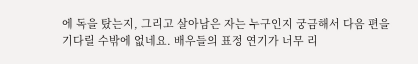에 독을 탔는지, 그리고 살아남은 자는 누구인지 궁금해서 다음 편을 기다릴 수밖에 없네요. 배우들의 표정 연기가 너무 리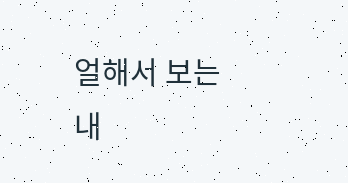얼해서 보는 내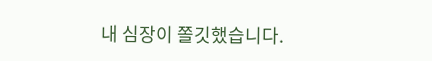내 심장이 쫄깃했습니다.